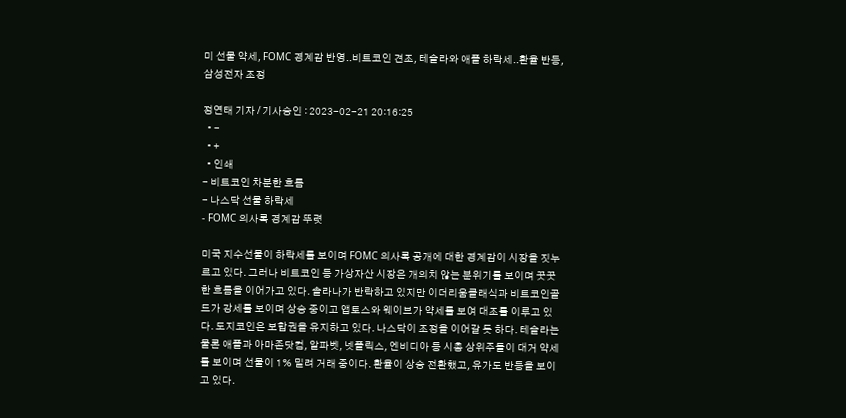미 선물 약세, FOMC 경계감 반영..비트코인 견조, 테슬라와 애플 하락세..환율 반등, 삼성전자 조정

정연태 기자 / 기사승인 : 2023-02-21 20:16:25
  • -
  • +
  • 인쇄
- 비트코인 차분한 흐름
- 나스닥 선물 하락세
- FOMC 의사록 경계감 뚜렷

미국 지수선물이 하락세를 보이며 FOMC 의사록 공개에 대한 경계감이 시장을 짓누르고 있다. 그러나 비트코인 등 가상자산 시장은 개의치 않는 분위기를 보이며 꿋꿋한 흐름을 이어가고 있다. 솔라나가 반락하고 있지만 이더리움클래식과 비트코인골드가 강세를 보이며 상승 중이고 앱토스와 웨이브가 약세를 보여 대조를 이루고 있다. 도지코인은 보합권을 유지하고 있다. 나스닥이 조정을 이어갈 듯 하다. 테슬라는 물론 애플과 아마존닷컴, 알파벳, 넷플릭스, 엔비디아 등 시총 상위주들이 대거 약세를 보이며 선물이 1% 밀려 거래 중이다. 환율이 상승 전환했고, 유가도 반등을 보이고 있다.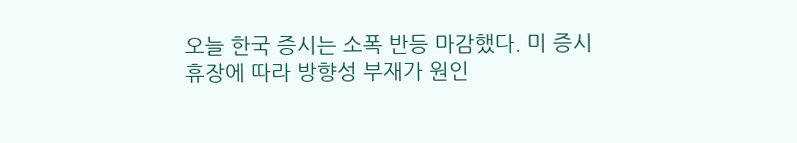오늘 한국 증시는 소폭 반등 마감했다. 미 증시 휴장에 따라 방향성 부재가 원인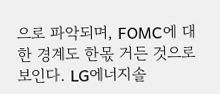으로 파악되며, FOMC에 대한 경계도 한몫 거든 것으로 보인다. LG에너지솔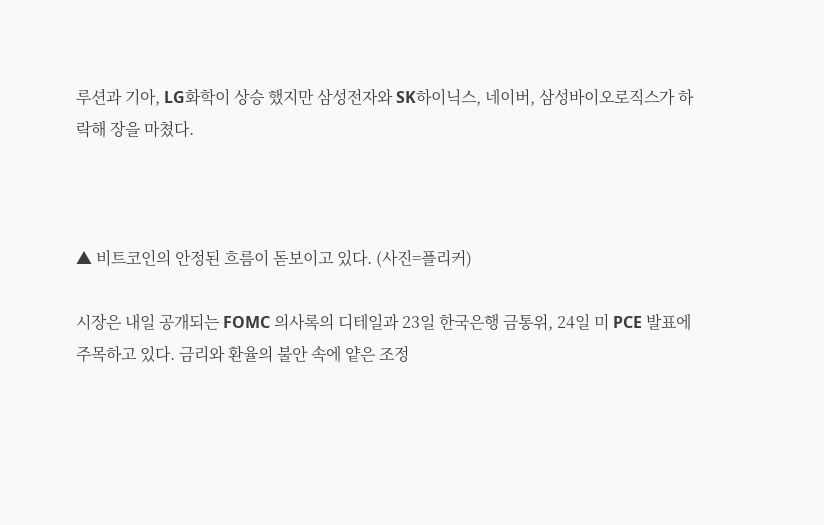루션과 기아, LG화학이 상승 했지만 삼성전자와 SK하이닉스, 네이버, 삼성바이오로직스가 하락해 장을 마쳤다.



▲ 비트코인의 안정된 흐름이 돋보이고 있다. (사진=플리커)

시장은 내일 공개되는 FOMC 의사록의 디테일과 23일 한국은행 금통위, 24일 미 PCE 발표에 주목하고 있다. 금리와 환율의 불안 속에 얕은 조정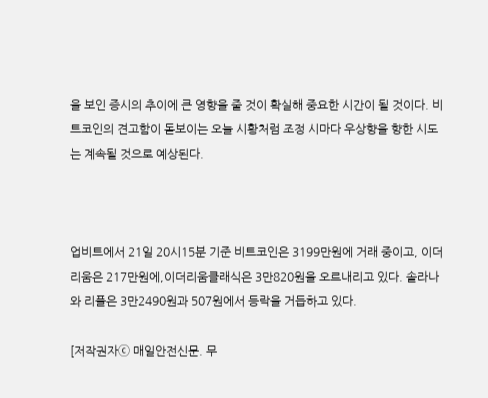을 보인 증시의 추이에 큰 영향을 줄 것이 확실해 중요한 시간이 될 것이다. 비트코인의 견고함이 돋보이는 오늘 시황처럼 조정 시마다 우상향을 향한 시도는 계속될 것으로 예상된다.



업비트에서 21일 20시15분 기준 비트코인은 3199만원에 거래 중이고, 이더리움은 217만원에,이더리움클래식은 3만820원을 오르내리고 있다. 솔라나와 리플은 3만2490원과 507원에서 등락을 거듭하고 있다.

[저작권자ⓒ 매일안전신문. 무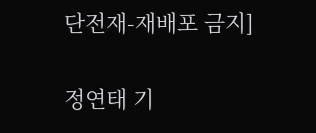단전재-재배포 금지]

정연태 기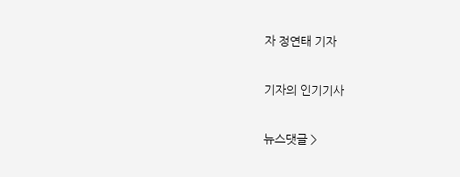자 정연태 기자

기자의 인기기사

뉴스댓글 >